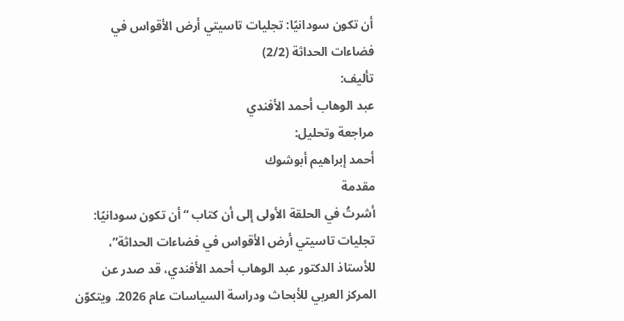أن تكون سودانيًا: تجليات تاسيتي أرض الأقواس في فضاءات الحداثة (2/2)
تأليف:
عبد الوهاب أحمد الأفندي
مراجعة وتحليل:
أحمد إبراهيم أبوشوك
مقدمة
أشرتُ في الحلقة الأولى إلى أن كتاب “أن تكون سودانيًا: تجليات تاسيتي أرض الأقواس في فضاءات الحداثة”، للأستاذ الدكتور عبد الوهاب أحمد الأفندي، قد صدر عن المركز العربي للأبحاث ودراسة السياسات عام 2026. ويتكوّن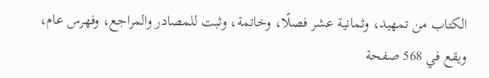الكتاب من تمهيد، وثمانية عشر فصلًا، وخاتمة، وثبت للمصادر والمراجع، وفهرس عام، ويقع في 568 صفحة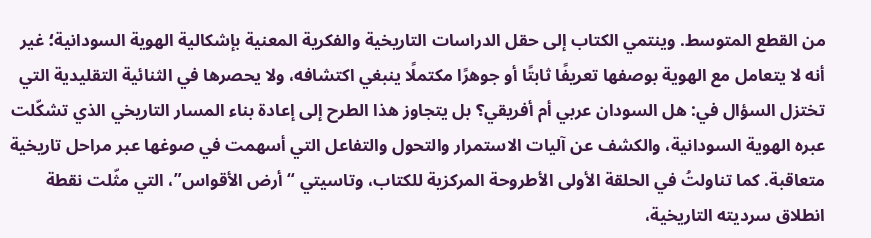من القطع المتوسط. وينتمي الكتاب إلى حقل الدراسات التاريخية والفكرية المعنية بإشكالية الهوية السودانية؛ غير أنه لا يتعامل مع الهوية بوصفها تعريفًا ثابتًا أو جوهرًا مكتملًا ينبغي اكتشافه، ولا يحصرها في الثنائية التقليدية التي تختزل السؤال في: هل السودان عربي أم أفريقي؟ بل يتجاوز هذا الطرح إلى إعادة بناء المسار التاريخي الذي تشكّلت عبره الهوية السودانية، والكشف عن آليات الاستمرار والتحول والتفاعل التي أسهمت في صوغها عبر مراحل تاريخية متعاقبة. كما تناولتُ في الحلقة الأولى الأطروحة المركزية للكتاب، وتاسيتي “أرض الأقواس”، التي مثّلت نقطة انطلاق سرديته التاريخية،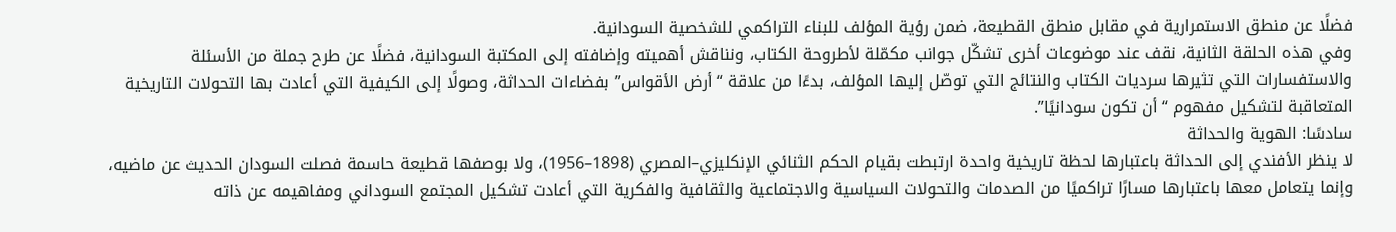فضلًا عن منطق الاستمرارية في مقابل منطق القطيعة، ضمن رؤية المؤلف للبناء التراكمي للشخصية السودانية.
وفي هذه الحلقة الثانية، نقف عند موضوعات أخرى تشكّل جوانب مكمّلة لأطروحة الكتاب، ونناقش أهميته وإضافته إلى المكتبة السودانية، فضلًا عن طرح جملة من الأسئلة والاستفسارات التي تثيرها سرديات الكتاب والنتائج التي توصّل إليها المؤلف، بدءًا من علاقة “أرض الأقواس” بفضاءات الحداثة، وصولًا إلى الكيفية التي أعادت بها التحولات التاريخية المتعاقبة لتشكيل مفهوم “أن تكون سودانيًا”.
سادسًا: الهوية والحداثة
لا ينظر الأفندي إلى الحداثة باعتبارها لحظة تاريخية واحدة ارتبطت بقيام الحكم الثنائي الإنكليزي–المصري (1898–1956)، ولا بوصفها قطيعة حاسمة فصلت السودان الحديث عن ماضيه، وإنما يتعامل معها باعتبارها مسارًا تراكميًا من الصدمات والتحولات السياسية والاجتماعية والثقافية والفكرية التي أعادت تشكيل المجتمع السوداني ومفاهيمه عن ذاته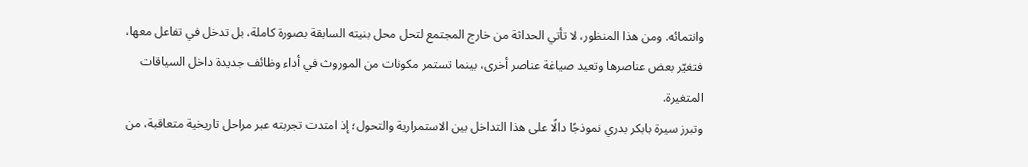وانتمائه. ومن هذا المنظور، لا تأتي الحداثة من خارج المجتمع لتحل محل بنيته السابقة بصورة كاملة، بل تدخل في تفاعل معها، فتغيّر بعض عناصرها وتعيد صياغة عناصر أخرى، بينما تستمر مكونات من الموروث في أداء وظائف جديدة داخل السياقات المتغيرة.
وتبرز سيرة بابكر بدري نموذجًا دالًا على هذا التداخل بين الاستمرارية والتحول؛ إذ امتدت تجربته عبر مراحل تاريخية متعاقبة، من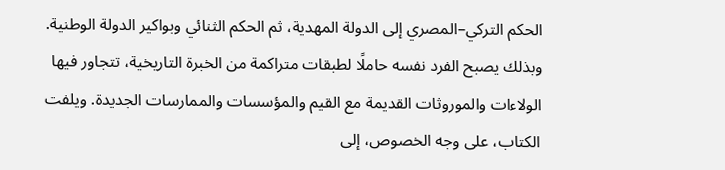الحكم التركي–المصري إلى الدولة المهدية، ثم الحكم الثنائي وبواكير الدولة الوطنية. وبذلك يصبح الفرد نفسه حاملًا لطبقات متراكمة من الخبرة التاريخية، تتجاور فيها الولاءات والموروثات القديمة مع القيم والمؤسسات والممارسات الجديدة. ويلفت الكتاب، على وجه الخصوص، إلى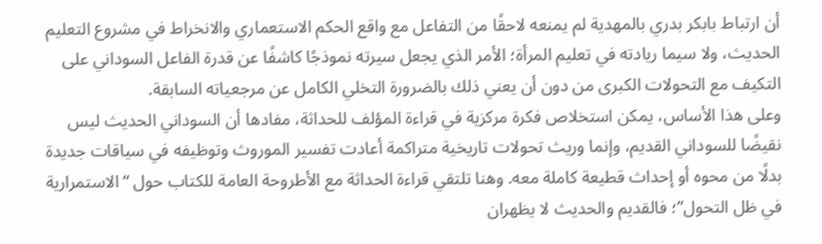أن ارتباط بابكر بدري بالمهدية لم يمنعه لاحقًا من التفاعل مع واقع الحكم الاستعماري والانخراط في مشروع التعليم الحديث، ولا سيما ريادته في تعليم المرأة؛ الأمر الذي يجعل سيرته نموذجًا كاشفًا عن قدرة الفاعل السوداني على التكيف مع التحولات الكبرى من دون أن يعني ذلك بالضرورة التخلي الكامل عن مرجعياته السابقة.
وعلى هذا الأساس، يمكن استخلاص فكرة مركزية في قراءة المؤلف للحداثة، مفادها أن السوداني الحديث ليس نقيضًا للسوداني القديم، وإنما وريث تحولات تاريخية متراكمة أعادت تفسير الموروث وتوظيفه في سياقات جديدة بدلًا من محوه أو إحداث قطيعة كاملة معه. وهنا تلتقي قراءة الحداثة مع الأطروحة العامة للكتاب حول “الاستمرارية في ظل التحول”؛ فالقديم والحديث لا يظهران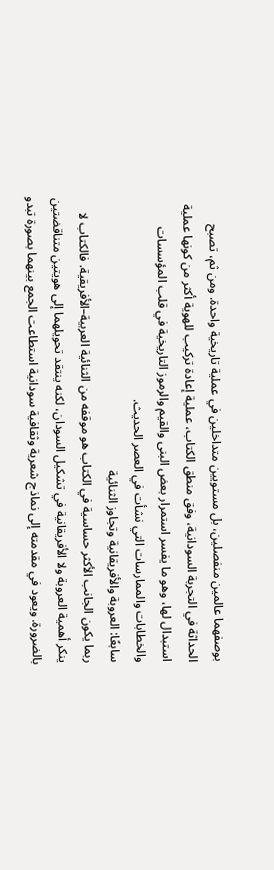بوصفهما عالمين منفصلين، بل مستويين متداخلين في عملية تاريخية واحدة. ومن ثم، تصبح الحداثة في التجربة السودانية، وفق منطق الكتاب، عملية إعادة تركيب للهوية أكثر من كونها عملية استبدال لها، وهو ما يفسر استمرار بعض البنى والقيم والرموز التاريخية في قلب المؤسسات والخطابات والممارسات التي نشأت في العصر الحديث.
سابعًا: العروبة والأفريقانية وتجاوز الثنائية
ربما يكون الجانب الأكثر حساسية في الكتاب هو موقفه من الثنائية العربية–الأفريقية. فالكتاب لا ينكر أهمية العروبة ولا الأفريقانية في تشكيل السودان، لكنه ينتقد تحويلهما إلى هويتين متناقضتين بالضرورة. ويعود في مقدمته إلى نماذج شعرية وثقافية سودانية استطاعت الجمع بينهما بصورة تبدو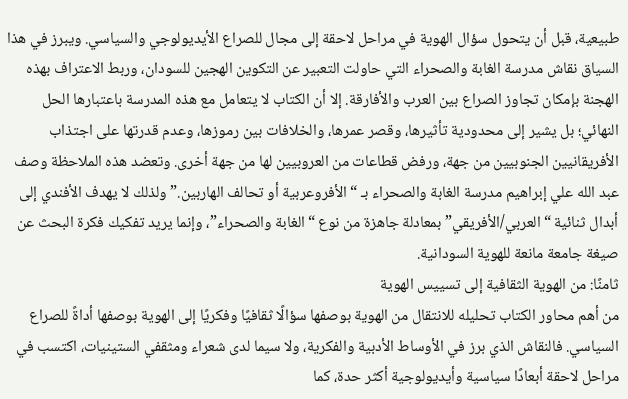طبيعية، قبل أن يتحول سؤال الهوية في مراحل لاحقة إلى مجال للصراع الأيديولوجي والسياسي. ويبرز في هذا السياق نقاش مدرسة الغابة والصحراء التي حاولت التعبير عن التكوين الهجين للسودان، وربط الاعتراف بهذه الهجنة بإمكان تجاوز الصراع بين العرب والأفارقة. إلا أن الكتاب لا يتعامل مع هذه المدرسة باعتبارها الحل النهائي؛ بل يشير إلى محدودية تأثيرها، وقصر عمرها، والخلافات بين رموزها، وعدم قدرتها على اجتذاب الأفريقانيين الجنوبيين من جهة، ورفض قطاعات من العروبيين لها من جهة أخرى. وتعضد هذه الملاحظة وصف عبد الله علي إبراهيم مدرسة الغابة والصحراء بـ “الأفروعربية أو تحالف الهاربين.” ولذلك لا يهدف الأفندي إلى أبدال ثنائية “العربي/الأفريقي” بمعادلة جاهزة من نوع “الغابة والصحراء”، وإنما يريد تفكيك فكرة البحث عن صيغة جامعة مانعة للهوية السودانية.
ثامنًا: من الهوية الثقافية إلى تسييس الهوية
من أهم محاور الكتاب تحليله للانتقال من الهوية بوصفها سؤالًا ثقافيًا وفكريًا إلى الهوية بوصفها أداةً للصراع السياسي. فالنقاش الذي برز في الأوساط الأدبية والفكرية، ولا سيما لدى شعراء ومثقفي الستينيات، اكتسب في مراحل لاحقة أبعادًا سياسية وأيديولوجية أكثر حدة، كما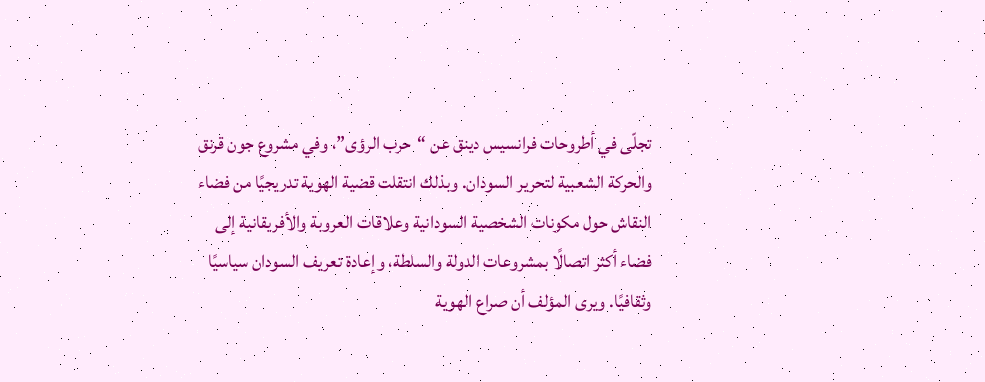تجلّى في أطروحات فرانسيس دينق عن “حرب الرؤى”، وفي مشروع جون قرنق والحركة الشعبية لتحرير السودان. وبذلك انتقلت قضية الهوية تدريجيًا من فضاء النقاش حول مكونات الشخصية السودانية وعلاقات العروبة والأفريقانية إلى فضاء أكثر اتصالًا بمشروعات الدولة والسلطة، وإعادة تعريف السودان سياسيًا وثقافيًا. ويرى المؤلف أن صراع الهوية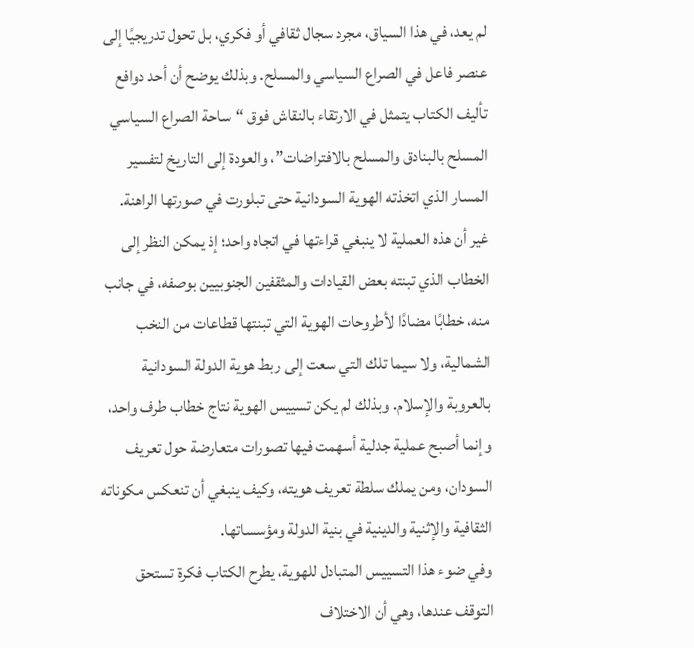لم يعد، في هذا السياق، مجرد سجال ثقافي أو فكري، بل تحول تدريجيًا إلى عنصر فاعل في الصراع السياسي والمسلح. وبذلك يوضح أن أحد دوافع تأليف الكتاب يتمثل في الارتقاء بالنقاش فوق “ساحة الصراع السياسي المسلح بالبنادق والمسلح بالافتراضات”، والعودة إلى التاريخ لتفسير المسار الذي اتخذته الهوية السودانية حتى تبلورت في صورتها الراهنة.
غير أن هذه العملية لا ينبغي قراءتها في اتجاه واحد؛ إذ يمكن النظر إلى الخطاب الذي تبنته بعض القيادات والمثقفين الجنوبيين بوصفه، في جانب منه، خطابًا مضادًا لأطروحات الهوية التي تبنتها قطاعات من النخب الشمالية، ولا سيما تلك التي سعت إلى ربط هوية الدولة السودانية بالعروبة والإسلام. وبذلك لم يكن تسييس الهوية نتاج خطاب طرف واحد، وإنما أصبح عملية جدلية أسهمت فيها تصورات متعارضة حول تعريف السودان، ومن يملك سلطة تعريف هويته، وكيف ينبغي أن تنعكس مكوناته الثقافية والإثنية والدينية في بنية الدولة ومؤسساتها.
وفي ضوء هذا التسييس المتبادل للهوية، يطرح الكتاب فكرة تستحق التوقف عندها، وهي أن الاختلاف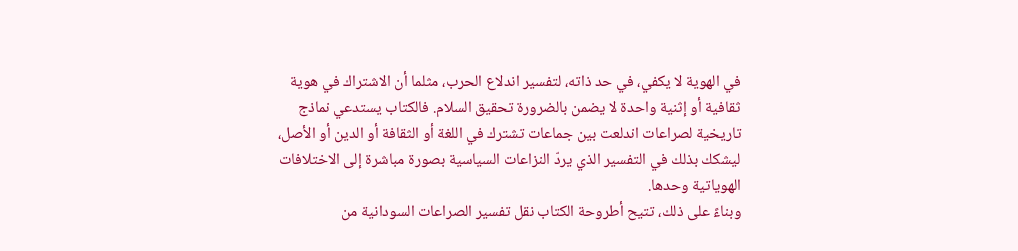في الهوية لا يكفي، في حد ذاته، لتفسير اندلاع الحرب، مثلما أن الاشتراك في هوية ثقافية أو إثنية واحدة لا يضمن بالضرورة تحقيق السلام. فالكتاب يستدعي نماذج تاريخية لصراعات اندلعت بين جماعات تشترك في اللغة أو الثقافة أو الدين أو الأصل، ليشكك بذلك في التفسير الذي يردّ النزاعات السياسية بصورة مباشرة إلى الاختلافات الهوياتية وحدها.
وبناءً على ذلك، تتيح أطروحة الكتاب نقل تفسير الصراعات السودانية من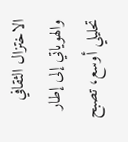الاختزال الثقافي والهوياتي إلى إطار تحليلي أوسع، تصبح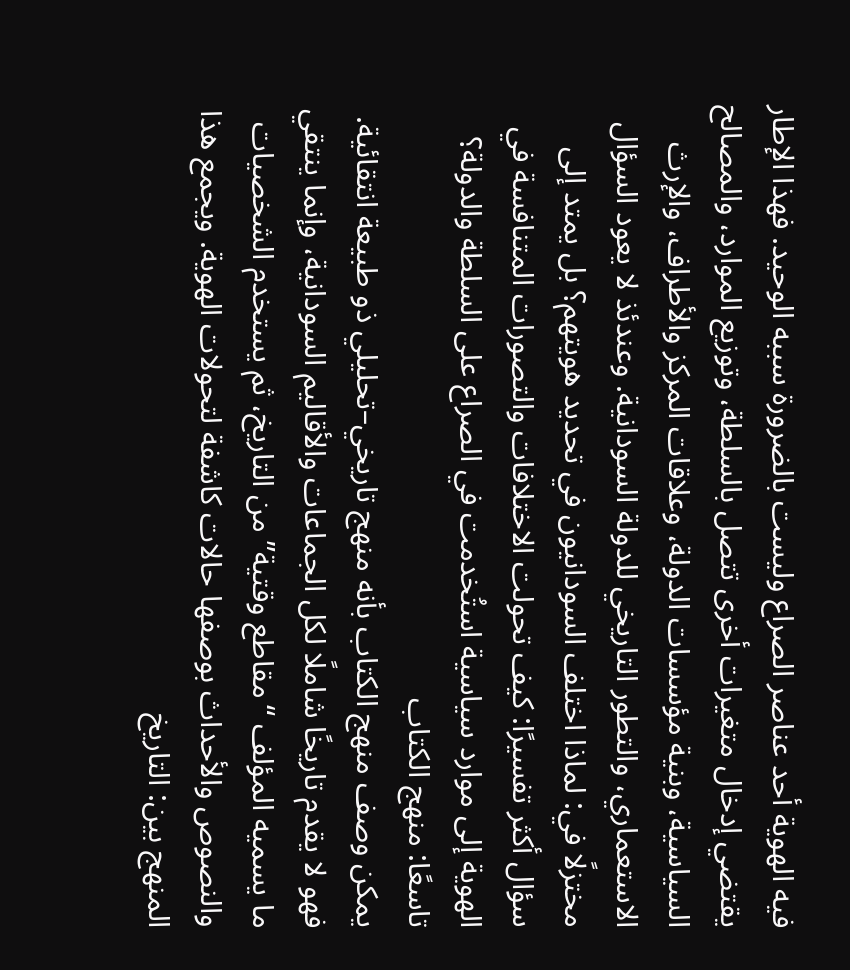فيه الهوية أحد عناصر الصراع وليست بالضرورة سببه الوحيد. فهذا الإطار يقتضي إدخال متغيرات أخرى تتصل بالسلطة، وتوزيع الموارد، والمصالح السياسية، وبنية مؤسسات الدولة، وعلاقات المركز والأطراف، والإرث الاستعماري، والتطور التاريخي للدولة السودانية. وعندئذ لا يعود السؤال مختزلًا في: لماذا اختلف السودانيون في تحديد هويتهم؟ بل يمتد إلى سؤال أكثر تفسيرًا: كيف تحولت الاختلافات والتصورات المتنافسة في الهوية إلى موارد سياسية استُخدمت في الصراع على السلطة والدولة؟
تاسعًا: منهج الكتاب
يمكن وصف منهج الكتاب بأنه منهج تاريخي–تحليلي ذو طبيعة انتقائية. فهو لا يقدم تاريخًا شاملًا لكل الجماعات والأقاليم السودانية، وإنما ينتقي ما يسميه المؤلف “مقاطع وقتية” من التاريخ، ثم يستخدم الشخصيات والنصوص والأحداث بوصفها حالات كاشفة لتحولات الهوية. ويجمع هذا المنهج بين: التاريخ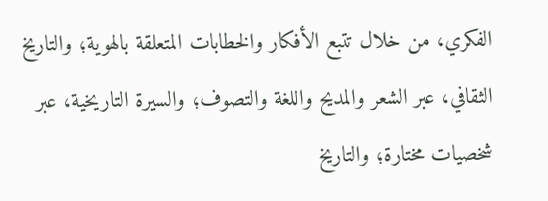الفكري، من خلال تتبع الأفكار والخطابات المتعلقة بالهوية؛ والتاريخ الثقافي، عبر الشعر والمديح واللغة والتصوف؛ والسيرة التاريخية، عبر شخصيات مختارة؛ والتاريخ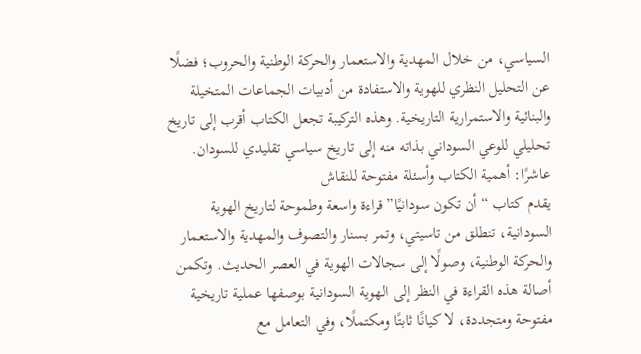السياسي، من خلال المهدية والاستعمار والحركة الوطنية والحروب؛ فضلًا عن التحليل النظري للهوية والاستفادة من أدبيات الجماعات المتخيلة والبنائية والاستمرارية التاريخية. وهذه التركيبة تجعل الكتاب أقرب إلى تاريخ تحليلي للوعي السوداني بذاته منه إلى تاريخ سياسي تقليدي للسودان.
عاشرًا: أهمية الكتاب وأسئلة مفتوحة للنقاش
يقدم كتاب “أن تكون سودانيًا” قراءة واسعة وطموحة لتاريخ الهوية السودانية، تنطلق من تاسيتي، وتمر بسنار والتصوف والمهدية والاستعمار والحركة الوطنية، وصولًا إلى سجالات الهوية في العصر الحديث. وتكمن أصالة هذه القراءة في النظر إلى الهوية السودانية بوصفها عملية تاريخية مفتوحة ومتجددة، لا كيانًا ثابتًا ومكتملًا، وفي التعامل مع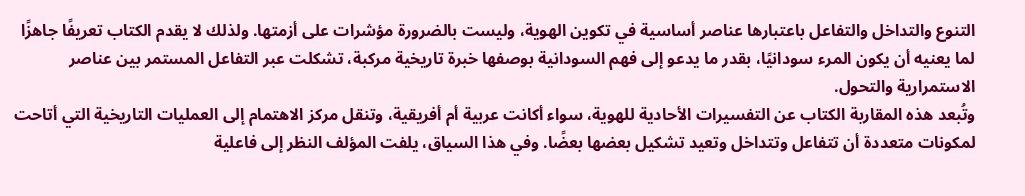التنوع والتداخل والتفاعل باعتبارها عناصر أساسية في تكوين الهوية، وليست بالضرورة مؤشرات على أزمتها. ولذلك لا يقدم الكتاب تعريفًا جاهزًا لما يعنيه أن يكون المرء سودانيًا، بقدر ما يدعو إلى فهم السودانية بوصفها خبرة تاريخية مركبة، تشكلت عبر التفاعل المستمر بين عناصر الاستمرارية والتحول.
وتُبعد هذه المقاربة الكتاب عن التفسيرات الأحادية للهوية، سواء أكانت عربية أم أفريقية، وتنقل مركز الاهتمام إلى العمليات التاريخية التي أتاحت لمكونات متعددة أن تتفاعل وتتداخل وتعيد تشكيل بعضها بعضًا. وفي هذا السياق، يلفت المؤلف النظر إلى فاعلية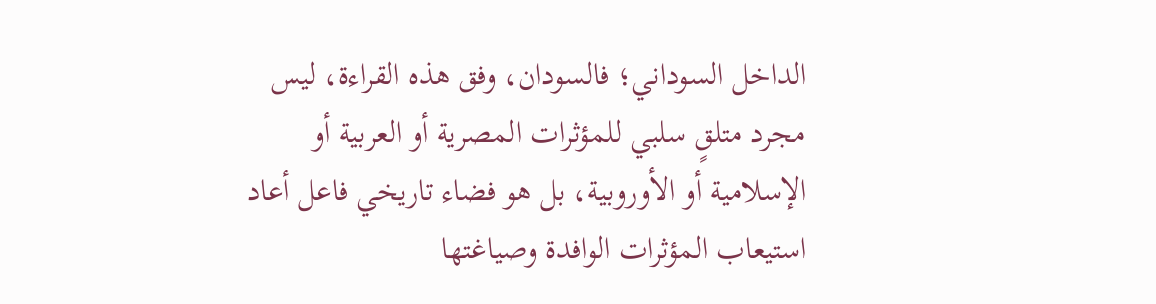الداخل السوداني؛ فالسودان، وفق هذه القراءة، ليس مجرد متلقٍ سلبي للمؤثرات المصرية أو العربية أو الإسلامية أو الأوروبية، بل هو فضاء تاريخي فاعل أعاد استيعاب المؤثرات الوافدة وصياغتها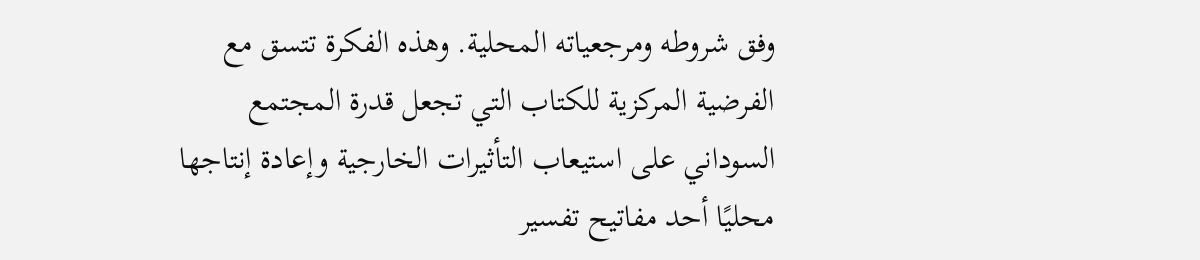وفق شروطه ومرجعياته المحلية. وهذه الفكرة تتسق مع الفرضية المركزية للكتاب التي تجعل قدرة المجتمع السوداني على استيعاب التأثيرات الخارجية وإعادة إنتاجها محليًا أحد مفاتيح تفسير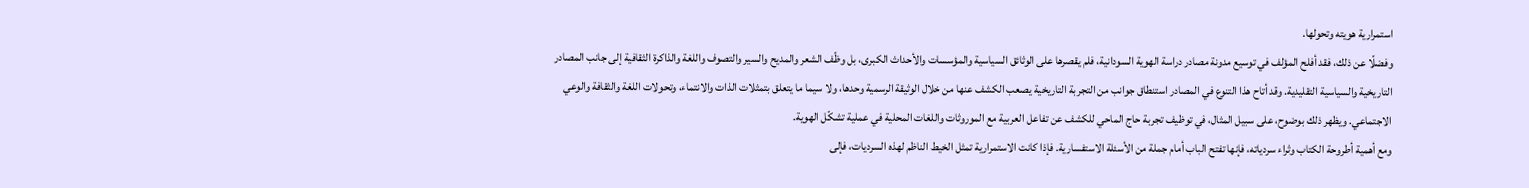استمرارية هويته وتحولها.
وفضلًا عن ذلك، فقد أفلح المؤلف في توسيع مدونة مصادر دراسة الهوية السودانية، فلم يقصرها على الوثائق السياسية والمؤسسات والأحداث الكبرى، بل وظّف الشعر والمديح والسير والتصوف واللغة والذاكرة الثقافية إلى جانب المصادر التاريخية والسياسية التقليدية. وقد أتاح هذا التنوع في المصادر استنطاق جوانب من التجربة التاريخية يصعب الكشف عنها من خلال الوثيقة الرسمية وحدها، ولا سيما ما يتعلق بتمثلات الذات والانتماء، وتحولات اللغة والثقافة والوعي الاجتماعي. ويظهر ذلك بوضوح، على سبيل المثال، في توظيف تجربة حاج الماحي للكشف عن تفاعل العربية مع الموروثات واللغات المحلية في عملية تشكّل الهوية.
ومع أهمية أطروحة الكتاب وثراء سردياته، فإنها تفتح الباب أمام جملة من الأسئلة الاستفسارية. فإذا كانت الاستمرارية تمثل الخيط الناظم لهذه السرديات، فإلى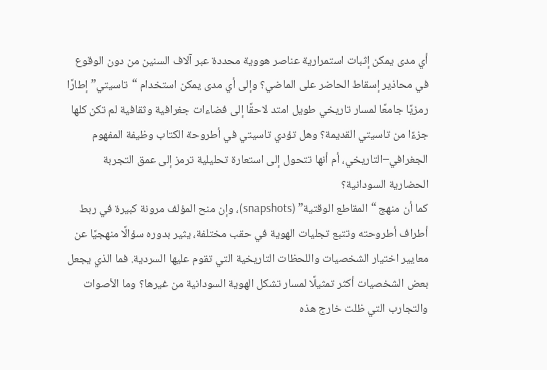أي مدى يمكن إثبات استمرارية عناصر هووية محددة عبر آلاف السنين من دون الوقوع في محاذير إسقاط الحاضر على الماضي؟ وإلى أي مدى يمكن استخدام “تاسيتي” إطارًا رمزيًا جامعًا لمسار تاريخي طويل امتد لاحقًا إلى فضاءات جغرافية وثقافية لم تكن كلها جزءًا من تاسيتي القديمة؟ وهل تؤدي تاسيتي في أطروحة الكتاب وظيفة المفهوم الجغرافي–التاريخي، أم أنها تتحول إلى استعارة تحليلية ترمز إلى عمق التجربة الحضارية السودانية؟
كما أن منهج “المقاطع الوقتية” (snapshots)، وإن منح المؤلف مرونة كبيرة في ربط أطراف أطروحته وتتبع تجليات الهوية في حقب مختلفة، يثير بدوره سؤالًا منهجيًا عن معايير اختيار الشخصيات واللحظات التاريخية التي تقوم عليها السردية. فما الذي يجعل بعض الشخصيات أكثر تمثيلًا لمسار تشكل الهوية السودانية من غيرها؟ وما الأصوات والتجارب التي ظلت خارج هذه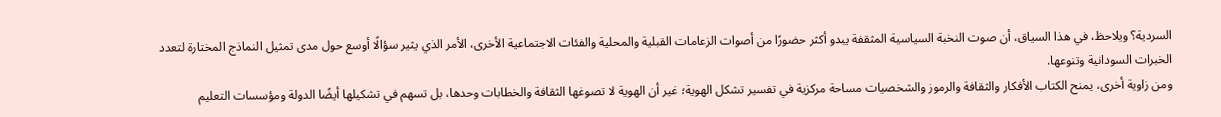السردية؟ ويلاحظ، في هذا السياق، أن صوت النخبة السياسية المثقفة يبدو أكثر حضورًا من أصوات الزعامات القبلية والمحلية والفئات الاجتماعية الأخرى، الأمر الذي يثير سؤالًا أوسع حول مدى تمثيل النماذج المختارة لتعدد الخبرات السودانية وتنوعها.
ومن زاوية أخرى، يمنح الكتاب الأفكار والثقافة والرموز والشخصيات مساحة مركزية في تفسير تشكل الهوية؛ غير أن الهوية لا تصوغها الثقافة والخطابات وحدها، بل تسهم في تشكيلها أيضًا الدولة ومؤسسات التعليم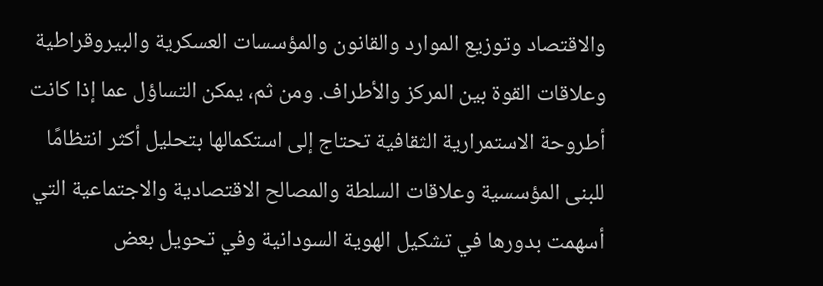والاقتصاد وتوزيع الموارد والقانون والمؤسسات العسكرية والبيروقراطية وعلاقات القوة بين المركز والأطراف. ومن ثم، يمكن التساؤل عما إذا كانت أطروحة الاستمرارية الثقافية تحتاج إلى استكمالها بتحليل أكثر انتظامًا للبنى المؤسسية وعلاقات السلطة والمصالح الاقتصادية والاجتماعية التي أسهمت بدورها في تشكيل الهوية السودانية وفي تحويل بعض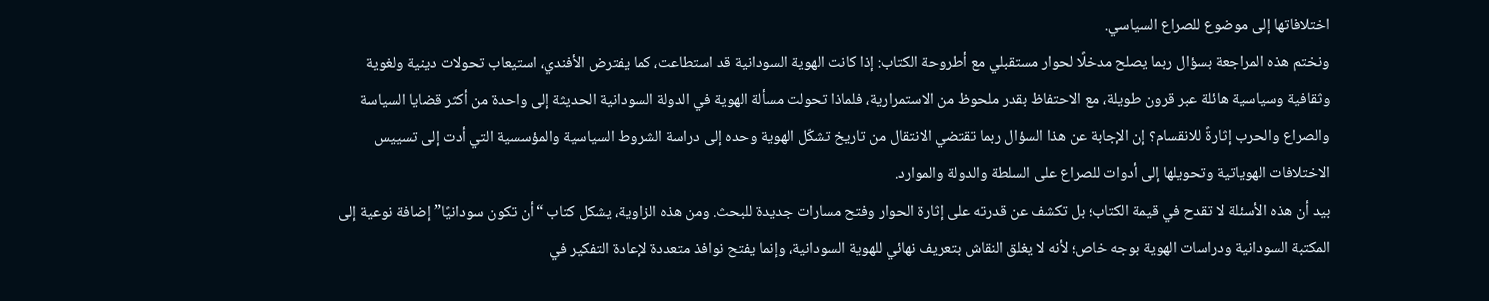اختلافاتها إلى موضوع للصراع السياسي.
ونختم هذه المراجعة بسؤال ربما يصلح مدخلًا لحوار مستقبلي مع أطروحة الكتاب: إذا كانت الهوية السودانية قد استطاعت، كما يفترض الأفندي، استيعاب تحولات دينية ولغوية وثقافية وسياسية هائلة عبر قرون طويلة، مع الاحتفاظ بقدر ملحوظ من الاستمرارية، فلماذا تحولت مسألة الهوية في الدولة السودانية الحديثة إلى واحدة من أكثر قضايا السياسة والصراع والحرب إثارةً للانقسام؟ إن الإجابة عن هذا السؤال ربما تقتضي الانتقال من تاريخ تشكّل الهوية وحده إلى دراسة الشروط السياسية والمؤسسية التي أدت إلى تسييس الاختلافات الهوياتية وتحويلها إلى أدوات للصراع على السلطة والدولة والموارد.
بيد أن هذه الأسئلة لا تقدح في قيمة الكتاب؛ بل تكشف عن قدرته على إثارة الحوار وفتح مسارات جديدة للبحث. ومن هذه الزاوية، يشكل كتاب “أن تكون سودانيًا” إضافة نوعية إلى المكتبة السودانية ودراسات الهوية بوجه خاص؛ لأنه لا يغلق النقاش بتعريف نهائي للهوية السودانية، وإنما يفتح نوافذ متعددة لإعادة التفكير في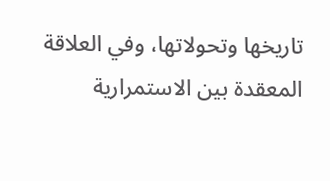تاريخها وتحولاتها، وفي العلاقة المعقدة بين الاستمرارية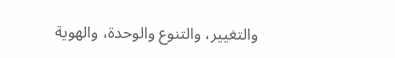والتغيير، والتنوع والوحدة، والهوية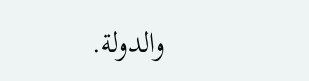والدولة.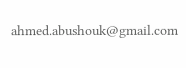ahmed.abushouk@gmail.com